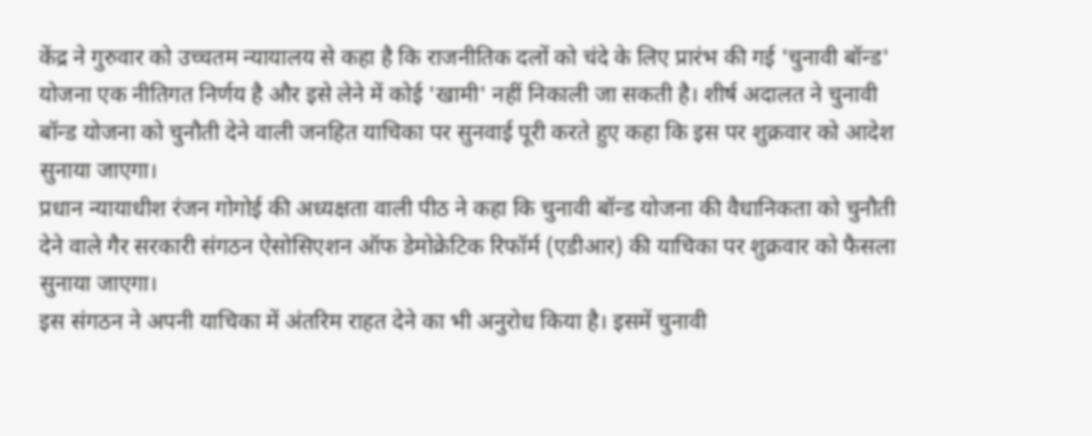केंद्र ने गुरुवार को उच्चतम न्यायालय से कहा है कि राजनीतिक दलों को चंदे के लिए प्रारंभ की गई 'चुनावी बॉन्ड' योजना एक नीतिगत निर्णय है और इसे लेने में कोई 'खामी' नहीं निकाली जा सकती है। शीर्ष अदालत ने चुनावी बॉन्ड योजना को चुनौती देने वाली जनहित याचिका पर सुनवाई पूरी करते हुए कहा कि इस पर शुक्रवार को आदेश सुनाया जाएगा।
प्रधान न्यायाधीश रंजन गोगोई की अध्यक्षता वाली पीठ ने कहा कि चुनावी बॉन्ड योजना की वैधानिकता को चुनौती देने वाले गैर सरकारी संगठन ऐसोसिएशन ऑफ डेमोक्रेटिक रिफॉर्म (एडीआर) की याचिका पर शुक्रवार को फैसला सुनाया जाएगा।
इस संगठन ने अपनी याचिका में अंतरिम राहत देने का भी अनुरोध किया है। इसमें चुनावी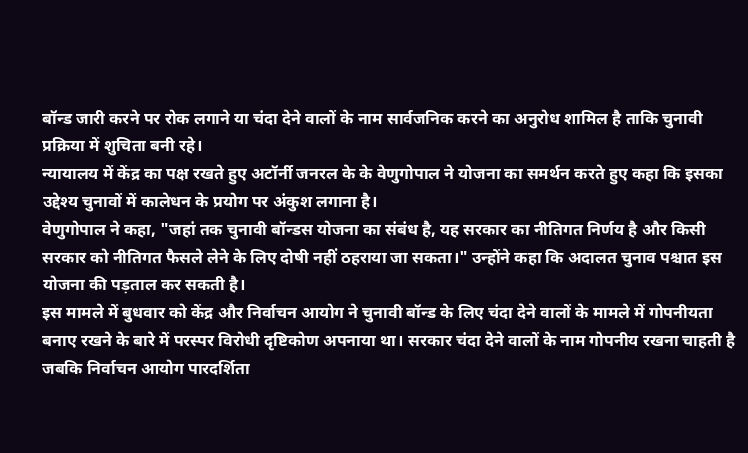बॉन्ड जारी करने पर रोक लगाने या चंदा देने वालों के नाम सार्वजनिक करने का अनुरोध शामिल है ताकि चुनावी प्रक्रिया में शुचिता बनी रहे।
न्यायालय में केंद्र का पक्ष रखते हुए अटॉर्नी जनरल के के वेणुगोपाल ने योजना का समर्थन करते हुए कहा कि इसका उद्देश्य चुनावों में कालेधन के प्रयोग पर अंकुश लगाना है।
वेणुगोपाल ने कहा, "जहां तक चुनावी बॉन्डस योजना का संबंध है, यह सरकार का नीतिगत निर्णय है और किसी सरकार को नीतिगत फैसले लेने के लिए दोषी नहीं ठहराया जा सकता।" उन्होंने कहा कि अदालत चुनाव पश्चात इस योजना की पड़ताल कर सकती है।
इस मामले में बुधवार को केंद्र और निर्वाचन आयोग ने चुनावी बॉन्ड के लिए चंदा देने वालों के मामले में गोपनीयता बनाए रखने के बारे में परस्पर विरोधी दृष्टिकोण अपनाया था। सरकार चंदा देने वालों के नाम गोपनीय रखना चाहती है जबकि निर्वाचन आयोग पारदर्शिता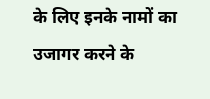के लिए इनके नामों का उजागर करने के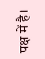पक्ष में है।